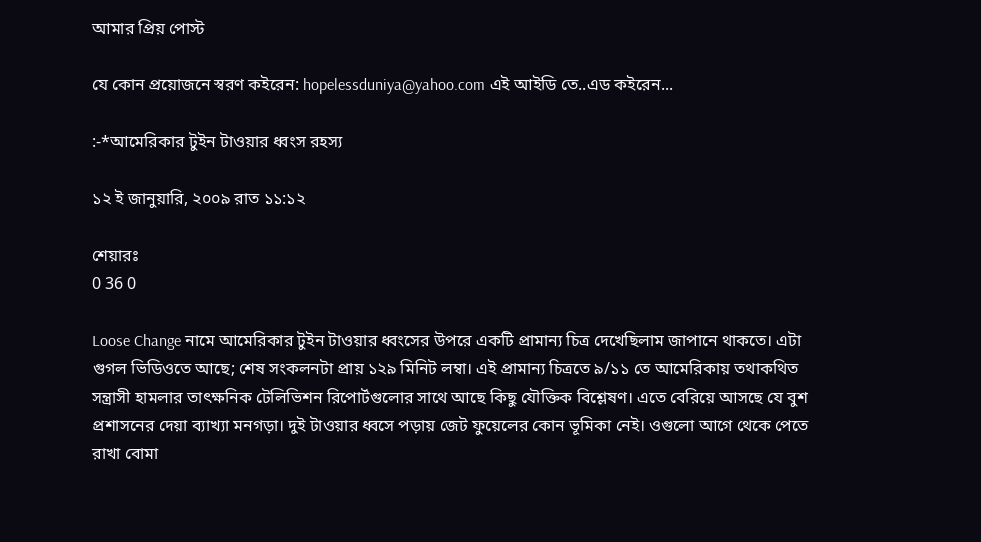আমার প্রিয় পোস্ট

যে কোন প্রয়োজনে স্বরণ কইরেন: hopelessduniya@yahoo.com এই আইডি তে..এড কইরেন...

:-*আমেরিকার টুইন টাওয়ার ধ্বংস রহস্য

১২ ই জানুয়ারি, ২০০৯ রাত ১১:১২

শেয়ারঃ
0 36 0

Loose Change নামে আমেরিকার টুইন টাওয়ার ধ্বংসের উপরে একটি প্রামান্য চিত্র দেখেছিলাম জাপানে থাকতে। এটা গুগল ভিডিওতে আছে; শেষ সংকলনটা প্রায় ১২৯ মিনিট লম্বা। এই প্রামান্য চিত্রতে ৯/১১ তে আমেরিকায় তথাকথিত সন্ত্রাসী হামলার তাৎক্ষনিক টেলিভিশন রিপোর্টগুলোর সাথে আছে কিছু যৌক্তিক বিশ্লেষণ। এতে বেরিয়ে আসছে যে বুশ প্রশাসনের দেয়া ব্যাখ্যা মনগড়া। দুই টাওয়ার ধ্বসে পড়ায় জেট ফুয়েলের কোন ভূমিকা নেই। ওগুলো আগে থেকে পেতে রাখা বোমা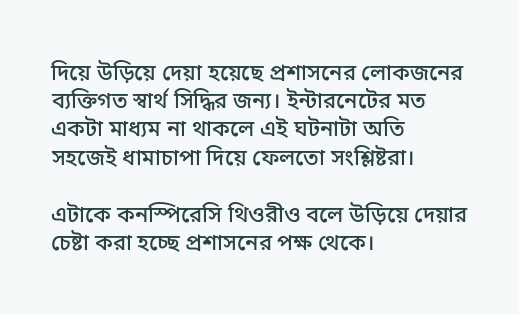দিয়ে উড়িয়ে দেয়া হয়েছে প্রশাসনের লোকজনের ব্যক্তিগত স্বার্থ সিদ্ধির জন্য। ইন্টারনেটের মত একটা মাধ্যম না থাকলে এই ঘটনাটা অতি সহজেই ধামাচাপা দিয়ে ফেলতো সংশ্লিষ্টরা।

এটাকে কনস্পিরেসি থিওরীও বলে উড়িয়ে দেয়ার চেষ্টা করা হচ্ছে প্রশাসনের পক্ষ থেকে।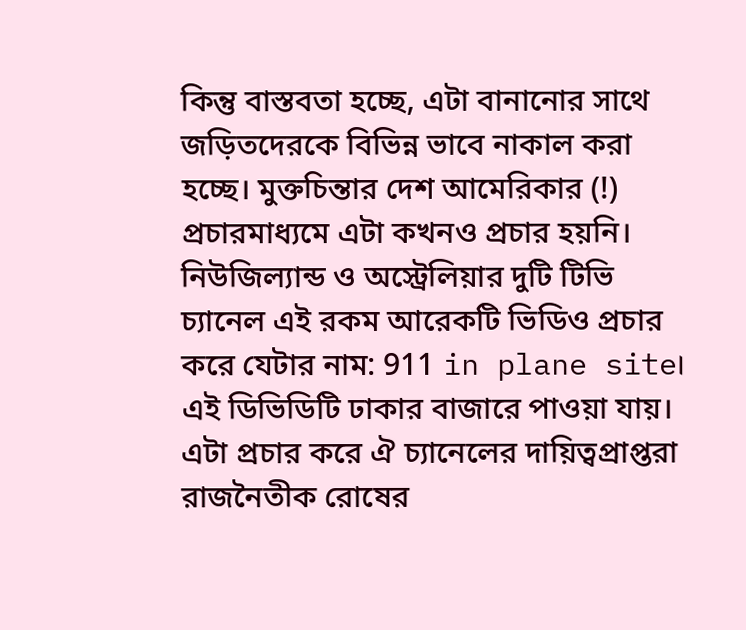কিন্তু বাস্তবতা হচ্ছে, এটা বানানোর সাথে জড়িতদেরকে বিভিন্ন ভাবে নাকাল করা হচ্ছে। মুক্তচিন্তার দেশ আমেরিকার (!) প্রচারমাধ্যমে এটা কখনও প্রচার হয়নি। নিউজিল্যান্ড ও অস্ট্রেলিয়ার দুটি টিভি চ্যানেল এই রকম আরেকটি ভিডিও প্রচার করে যেটার নাম: 911 in plane site। এই ডিভিডিটি ঢাকার বাজারে পাওয়া যায়। এটা প্রচার করে ঐ চ্যানেলের দায়িত্বপ্রাপ্তরা রাজনৈতীক রোষের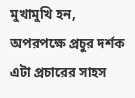মুখামুখি হন, অপরপক্ষে প্রচুর দর্শক এটা প্রচারের সাহস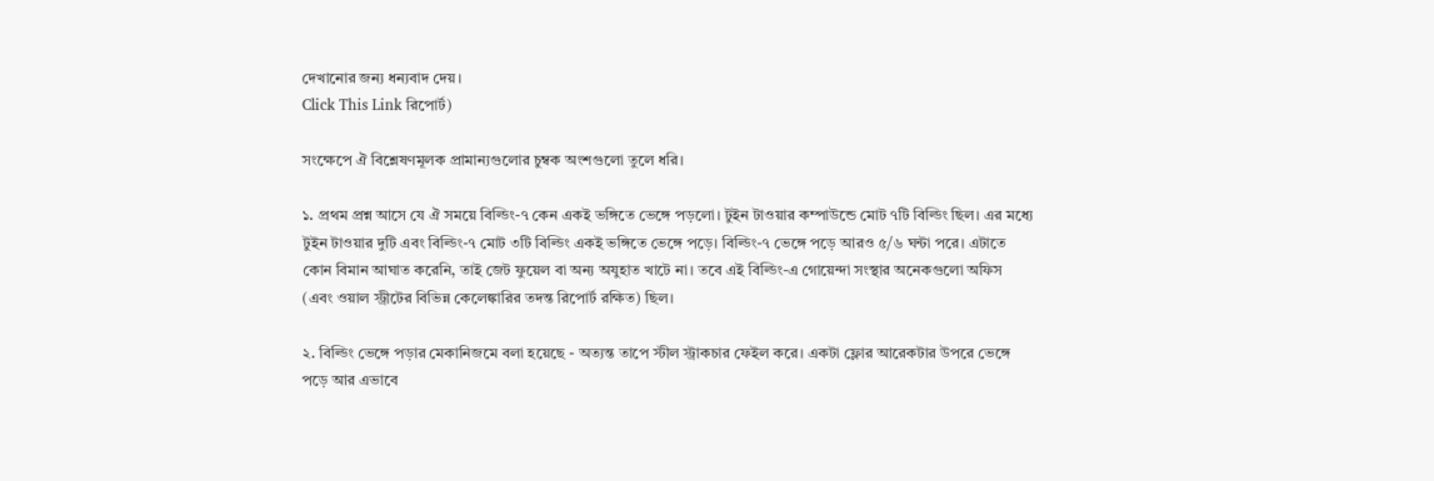দেখানোর জন্য ধন্যবাদ দেয়।
Click This Link রিপোর্ট)

সংক্ষেপে ঐ বিশ্লেষণমূলক প্রামান্যগুলোর চুম্বক অংশগুলো তুলে ধরি।

১. প্রথম প্রশ্ন আসে যে ঐ সময়ে বিল্ডিং-৭ কেন একই ভঙ্গিতে ভেঙ্গে পড়লো। টুইন টাওয়ার কম্পাউন্ডে মোট ৭টি বিল্ডিং ছিল। এর মধ্যে টুইন টাওয়ার দুটি এবং বিল্ডিং-৭ মোট ৩টি বিল্ডিং একই ভঙ্গিতে ভেঙ্গে পড়ে। বিল্ডিং-৭ ভেঙ্গে পড়ে আরও ৫/৬ ঘন্টা পরে। এটাতে কোন বিমান আঘাত করেনি, তাই জেট ফুয়েল বা অন্য অযুহাত খাটে না। তবে এই বিল্ডিং-এ গোয়েন্দা সংস্থার অনেকগুলো অফিস (এবং ওয়াল স্ট্রীটের বিভিন্ন কেলেঙ্কারির তদন্ত রিপোর্ট রক্ষিত) ছিল।

২. বিল্ডিং ভেঙ্গে পড়ার মেকানিজমে বলা হয়েছে - অত্যন্ত তাপে স্টীল স্ট্রাকচার ফেইল করে। একটা ফ্লোর আরেকটার উপরে ভেঙ্গে পড়ে আর এভাবে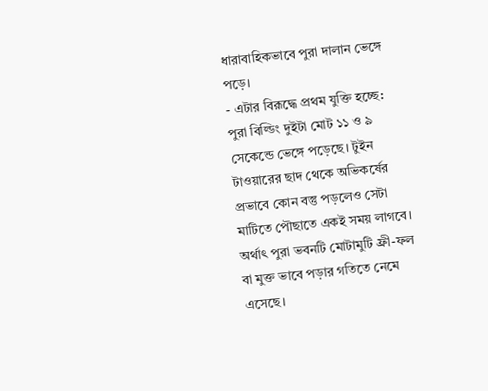ধারাবাহিকভাবে পুরা দালান ভেঙ্গে পড়ে।
- এটার বিরূদ্ধে প্রথম যুক্তি হচ্ছে: পুরা বিল্ডিং দুইটা মোট ১১ ও ৯ সেকেন্ডে ভেঙ্গে পড়েছে। টুইন টাওয়ারের ছাদ থেকে অভিকর্ষের প্রভাবে কোন বস্তু পড়লেও সেটা মাটিতে পৌছাতে একই সময় লাগবে। অর্থাৎ পুরা ভবনটি মোটামুটি ফ্রী-ফল বা মুক্ত ভাবে পড়ার গতিতে নেমে এসেছে।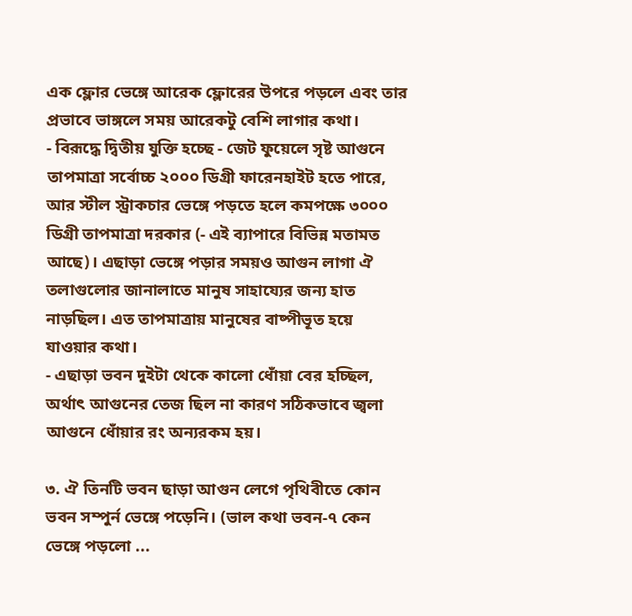এক ফ্লোর ভেঙ্গে আরেক ফ্লোরের উপরে পড়লে এবং তার প্রভাবে ভাঙ্গলে সময় আরেকটু বেশি লাগার কথা।
- বিরূদ্ধে দ্বিতীয় যুক্তি হচ্ছে - জেট ফুয়েলে সৃষ্ট আগুনে তাপমাত্রা সর্বোচ্চ ২০০০ ডিগ্রী ফারেনহাইট হতে পারে, আর স্টীল স্ট্রাকচার ভেঙ্গে পড়তে হলে কমপক্ষে ৩০০০ ডিগ্রী তাপমাত্রা দরকার (- এই ব্যাপারে বিভিন্ন মতামত আছে)। এছাড়া ভেঙ্গে পড়ার সময়ও আগুন লাগা ঐ তলাগুলোর জানালাতে মানুষ সাহায্যের জন্য হাত নাড়ছিল। এত তাপমাত্রায় মানুষের বাষ্পীভূত হয়ে যাওয়ার কথা।
- এছাড়া ভবন দুইটা থেকে কালো ধোঁয়া বের হচ্ছিল, অর্থাৎ আগুনের তেজ ছিল না কারণ সঠিকভাবে জ্বলা আগুনে ধোঁয়ার রং অন্যরকম হয়।

৩. ঐ তিনটি ভবন ছাড়া আগুন লেগে পৃথিবীতে কোন ভবন সম্পুর্ন ভেঙ্গে পড়েনি। (ভাল কথা ভবন-৭ কেন ভেঙ্গে পড়লো ...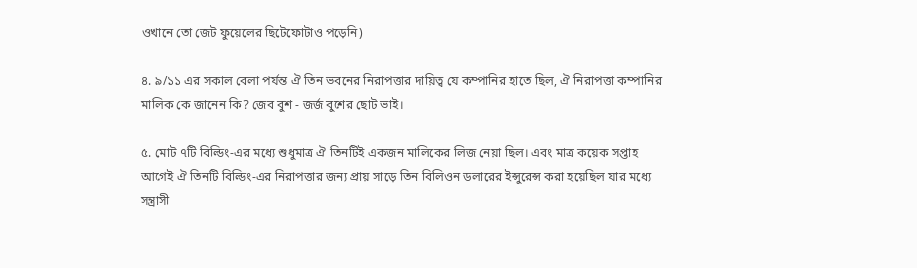ওখানে তো জেট ফুয়েলের ছিটেফোটাও পড়েনি)

৪. ৯/১১ এর সকাল বেলা পর্যন্ত ঐ তিন ভবনের নিরাপত্তার দায়িত্ব যে কম্পানির হাতে ছিল, ঐ নিরাপত্তা কম্পানির মালিক কে জানেন কি? জেব বুশ - জর্জ বুশের ছোট ভাই।

৫. মোট ৭টি বিল্ডিং-এর মধ্যে শুধুমাত্র ঐ তিনটিই একজন মালিকের লিজ নেয়া ছিল। এবং মাত্র কয়েক সপ্তাহ আগেই ঐ তিনটি বিল্ডিং-এর নিরাপত্তার জন্য প্রায় সাড়ে তিন বিলিওন ডলারের ইন্সুরেন্স করা হয়েছিল যার মধ্যে সন্ত্রাসী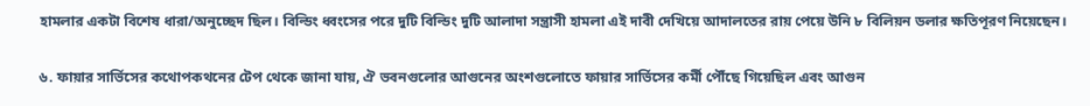হামলার একটা বিশেষ ধারা/অনুচ্ছেদ ছিল। বিল্ডিং ধ্বংসের পরে দুটি বিল্ডিং দুটি আলাদা সন্ত্রাসী হামলা এই দাবী দেখিয়ে আদালতের রায় পেয়ে উনি ৮ বিলিয়ন ডলার ক্ষতিপূরণ নিয়েছেন।

৬. ফায়ার সার্ভিসের কথোপকথনের টেপ থেকে জানা যায়, ঐ ভবনগুলোর আগুনের অংশগুলোতে ফায়ার সার্ভিসের কর্মী পৌঁছে গিয়েছিল এবং আগুন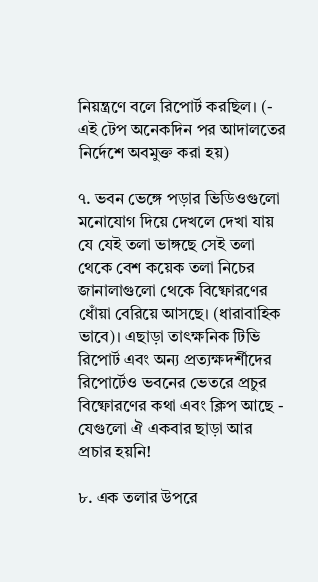নিয়ন্ত্রণে বলে রিপোর্ট করছিল। (- এই টেপ অনেকদিন পর আদালতের নির্দেশে অবমুক্ত করা হয়)

৭. ভবন ভেঙ্গে পড়ার ভিডিওগুলো মনোযোগ দিয়ে দেখলে দেখা যায় যে যেই তলা ভাঙ্গছে সেই তলা থেকে বেশ কয়েক তলা নিচের জানালাগুলো থেকে বিষ্ফোরণের ধোঁয়া বেরিয়ে আসছে। (ধারাবাহিক ভাবে)। এছাড়া তাৎক্ষনিক টিভি রিপোর্ট এবং অন্য প্রত্যক্ষদর্শীদের রিপোর্টেও ভবনের ভেতরে প্রচুর বিষ্ফোরণের কথা এবং ক্লিপ আছে - যেগুলো ঐ একবার ছাড়া আর প্রচার হয়নি!

৮. এক তলার উপরে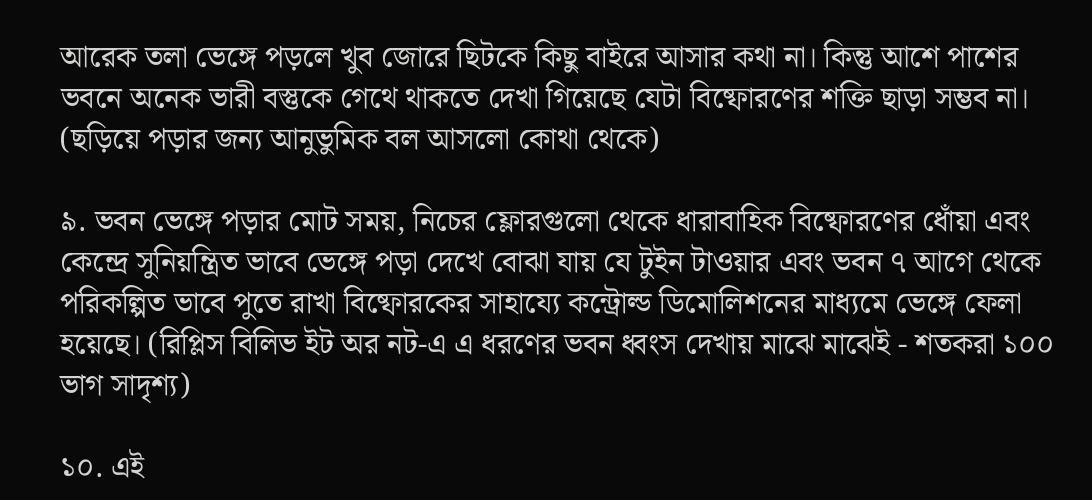আরেক তলা ভেঙ্গে পড়লে খুব জোরে ছিটকে কিছু বাইরে আসার কথা না। কিন্তু আশে পাশের ভবনে অনেক ভারী বস্তুকে গেথে থাকতে দেখা গিয়েছে যেটা বিষ্ফোরণের শক্তি ছাড়া সম্ভব না। (ছড়িয়ে পড়ার জন্য আনুভুমিক বল আসলো কোথা থেকে)

৯. ভবন ভেঙ্গে পড়ার মোট সময়, নিচের ফ্লোরগুলো থেকে ধারাবাহিক বিষ্ফোরণের ধোঁয়া এবং কেন্দ্রে সুনিয়ন্ত্রিত ভাবে ভেঙ্গে পড়া দেখে বোঝা যায় যে টুইন টাওয়ার এবং ভবন ৭ আগে থেকে পরিকল্পিত ভাবে পুতে রাখা বিষ্ফোরকের সাহায্যে কন্ট্রোল্ড ডিমোলিশনের মাধ্যমে ভেঙ্গে ফেলা হয়েছে। (রিপ্লিস বিলিভ ইট অর নট-এ এ ধরণের ভবন ধ্বংস দেখায় মাঝে মাঝেই - শতকরা ১০০ ভাগ সাদৃশ্য)

১০. এই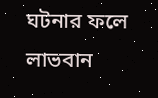ঘটনার ফলে লাভবান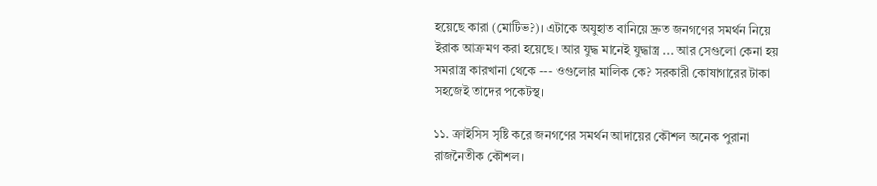হয়েছে কারা (মোটিভ?)। এটাকে অযুহাত বানিয়ে দ্রুত জনগণের সমর্থন নিয়ে ইরাক আক্রমণ করা হয়েছে। আর যুদ্ধ মানেই যুদ্ধাস্ত্র ... আর সেগুলো কেনা হয় সমরাস্ত্র কারখানা থেকে --- ওগুলোর মালিক কে? সরকারী কোষাগারের টাকা সহজেই তাদের পকেটস্থ।

১১. ক্রাইসিস সৃষ্টি করে জনগণের সমর্থন আদায়ের কৌশল অনেক পুরানা রাজনৈতীক কৌশল।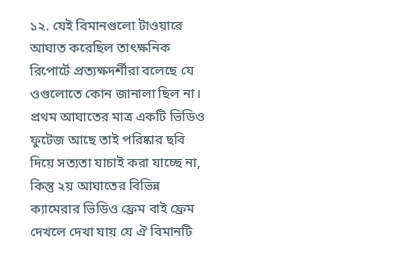১২. যেই বিমানগুলো টাওয়ারে আঘাত করেছিল তাৎক্ষনিক রিপোর্টে প্রত্যক্ষদর্শীরা বলেছে যে ওগুলোতে কোন জানালা ছিল না। প্রথম আঘাতের মাত্র একটি ভিডিও ফুটেজ আছে তাই পরিষ্কার ছবি দিয়ে সত্যতা যাচাই করা যাচ্ছে না, কিন্তু ২য় আঘাতের বিভিন্ন ক্যামেরার ভিডিও ফ্রেম বাই ফ্রেম দেখলে দেখা যায় যে ঐ বিমানটি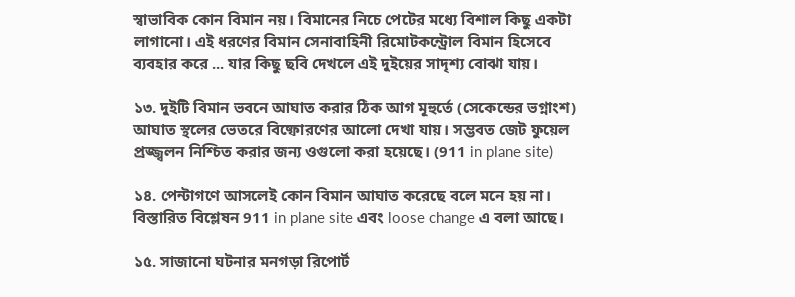স্বাভাবিক কোন বিমান নয়। বিমানের নিচে পেটের মধ্যে বিশাল কিছু একটা লাগানো। এই ধরণের বিমান সেনাবাহিনী রিমোটকন্ট্রোল বিমান হিসেবে ব্যবহার করে ... যার কিছু ছবি দেখলে এই দুইয়ের সাদৃশ্য বোঝা যায়।

১৩. দুইটি বিমান ভবনে আঘাত করার ঠিক আগ মূহুর্তে (সেকেন্ডের ভগ্নাংশ) আঘাত স্থলের ভেতরে বিষ্ফোরণের আলো দেখা যায়। সম্ভবত জেট ফুয়েল প্রজ্জ্বলন নিশ্চিত করার জন্য ওগুলো করা হয়েছে। (911 in plane site)

১৪. পেন্টাগণে আসলেই কোন বিমান আঘাত করেছে বলে মনে হয় না। বিস্তারিত বিশ্লেষন 911 in plane site এবং loose change এ বলা আছে।

১৫. সাজানো ঘটনার মনগড়া রিপোর্ট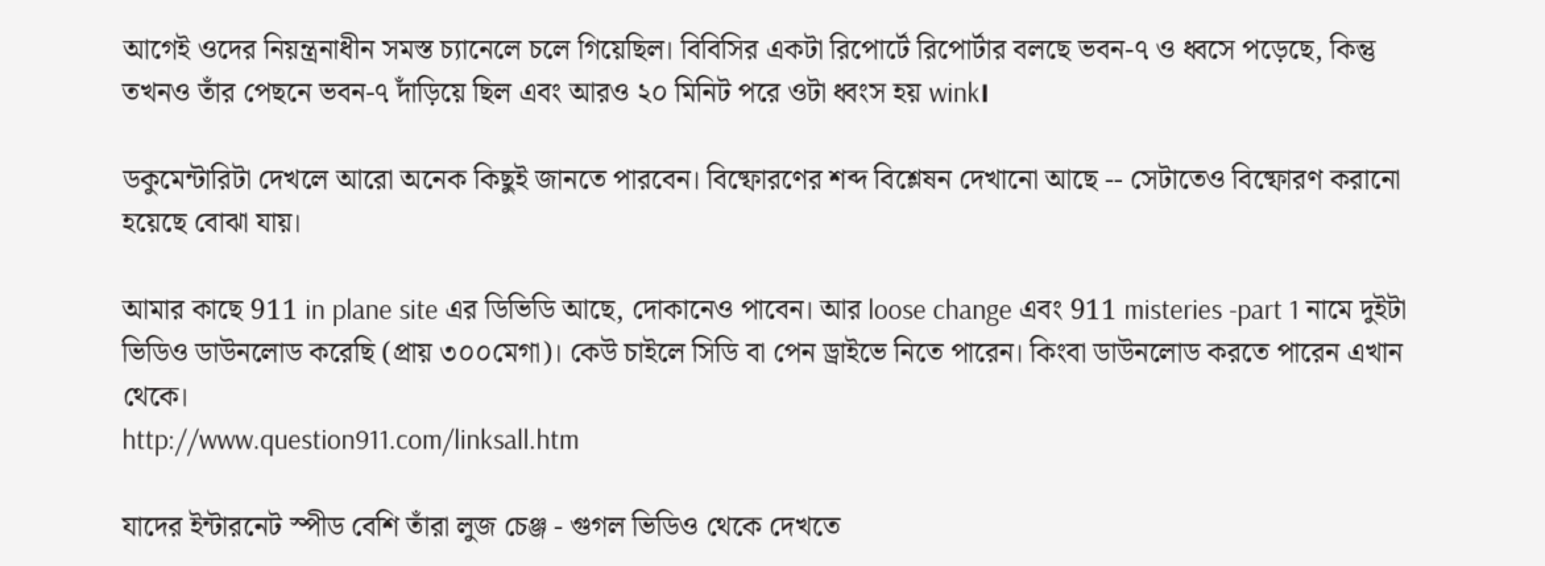আগেই ওদের নিয়ন্ত্রনাধীন সমস্ত চ্যানেলে চলে গিয়েছিল। বিবিসির একটা রিপোর্টে রিপোর্টার বলছে ভবন-৭ ও ধ্বসে পড়েছে, কিন্তু তখনও তাঁর পেছনে ভবন-৭ দাঁড়িয়ে ছিল এবং আরও ২০ মিনিট পরে ওটা ধ্বংস হয় wink।

ডকুমেন্টারিটা দেখলে আরো অনেক কিছুই জানতে পারবেন। বিষ্ফোরণের শব্দ বিশ্লেষন দেখানো আছে -- সেটাতেও বিষ্ফোরণ করানো হয়েছে বোঝা যায়।

আমার কাছে 911 in plane site এর ডিভিডি আছে, দোকানেও পাবেন। আর loose change এবং 911 misteries -part 1 নামে দুইটা ভিডিও ডাউনলোড করেছি (প্রায় ৩০০মেগা)। কেউ চাইলে সিডি বা পেন ড্রাইভে নিতে পারেন। কিংবা ডাউনলোড করতে পারেন এখান থেকে।
http://www.question911.com/linksall.htm

যাদের ইন্টারনেট স্পীড বেশি তাঁরা লুজ চেঞ্জ - গুগল ভিডিও থেকে দেখতে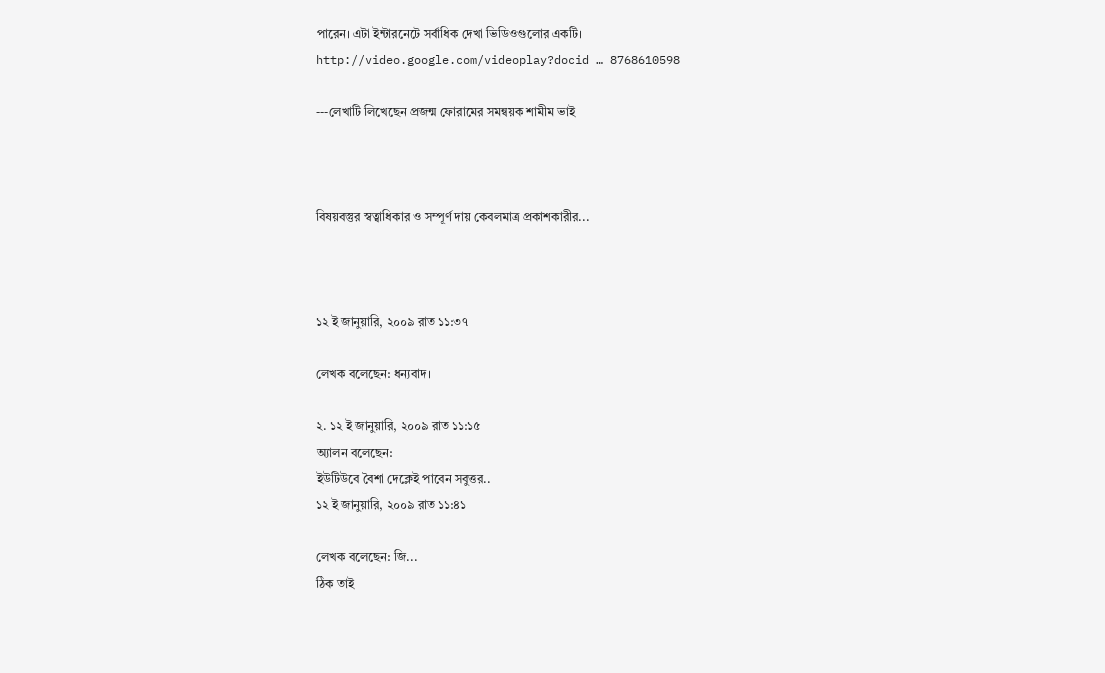পারেন। এটা ইন্টারনেটে সর্বাধিক দেখা ভিডিওগুলোর একটি।
http://video.google.com/videoplay?docid … 8768610598

---লেখাটি লিখেছেন প্রজন্ম ফোরামের সমন্বয়ক শামীম ভাই



বিষয়বস্তুর স্বত্বাধিকার ও সম্পূর্ণ দায় কেবলমাত্র প্রকাশকারীর...



১২ ই জানুয়ারি, ২০০৯ রাত ১১:৩৭

লেখক বলেছেন: ধন্যবাদ।

২. ১২ ই জানুয়ারি, ২০০৯ রাত ১১:১৫
অ্যালন বলেছেন:
ইউটিউবে বৈশা দেক্লেই পাবেন সবুত্তর..
১২ ই জানুয়ারি, ২০০৯ রাত ১১:৪১

লেখক বলেছেন: জি...
ঠিক তাই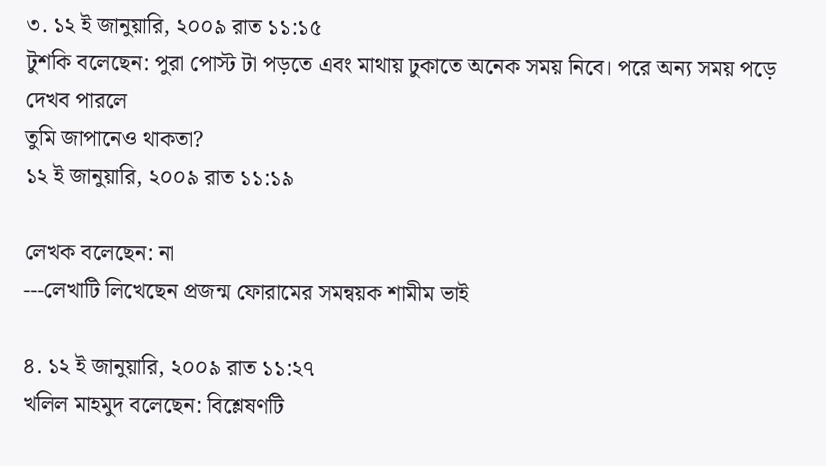৩. ১২ ই জানুয়ারি, ২০০৯ রাত ১১:১৫
টুশকি বলেছেন: পুরা পোস্ট টা পড়তে এবং মাথায় ঢুকাতে অনেক সময় নিবে। পরে অন্য সময় পড়ে দেখব পারলে
তুমি জাপানেও থাকতা?
১২ ই জানুয়ারি, ২০০৯ রাত ১১:১৯

লেখক বলেছেন: না
---লেখাটি লিখেছেন প্রজন্ম ফোরামের সমন্বয়ক শামীম ভাই

৪. ১২ ই জানুয়ারি, ২০০৯ রাত ১১:২৭
খলিল মাহমুদ বলেছেন: বিশ্লেষণটি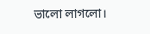ভালো লাগলো।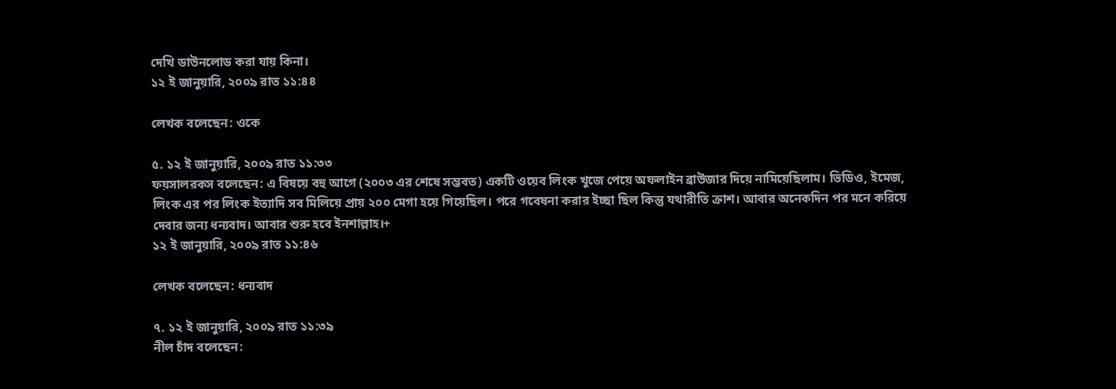দেখি ডাউনলোড করা যায় কিনা।
১২ ই জানুয়ারি, ২০০৯ রাত ১১:৪৪

লেখক বলেছেন: ওকে

৫. ১২ ই জানুয়ারি, ২০০৯ রাত ১১:৩৩
ফয়সালরকস বলেছেন: এ বিষয়ে বহু আগে (২০০৩ এর শেষে সম্ভবত) একটি ওয়েব লিংক খুজে পেয়ে অফলাইন ব্রাউজার দিয়ে নামিয়েছিলাম। ভিডিও, ইমেজ, লিংক এর পর লিংক ইত্যাদি সব মিলিয়ে প্রায় ২০০ মেগা হয়ে গিয়েছিল। পরে গবেষনা করার ইচ্ছা ছিল কিন্তু যথারীতি ক্রাশ। আবার অনেকদিন পর মনে করিয়ে দেবার জন্য ধন্যবাদ। আবার শুরু হবে ইনশাল্লাহ।+
১২ ই জানুয়ারি, ২০০৯ রাত ১১:৪৬

লেখক বলেছেন: ধন্যবাদ

৭. ১২ ই জানুয়ারি, ২০০৯ রাত ১১:৩৯
নীল চাঁদ বলেছেন: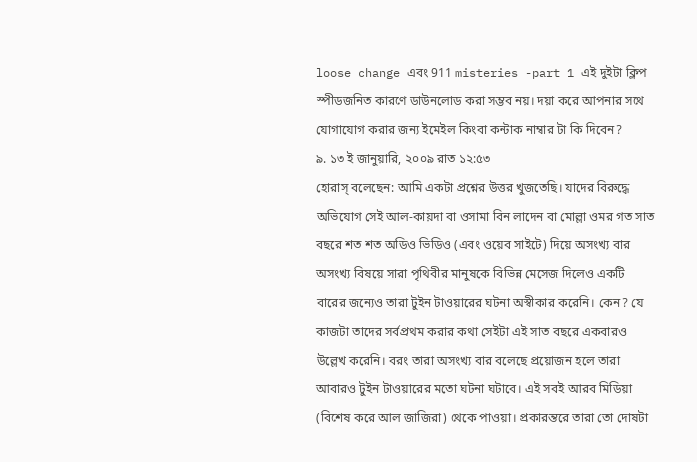loose change এবং 911 misteries -part 1 এই দুইটা ক্লিপ স্পীডজনিত কারণে ডাউনলোড করা সম্ভব নয়। দয়া করে আপনার সথে যোগাযোগ করার জন্য ইমেইল কিংবা কন্টাক নাম্বার টা কি দিবেন?
৯. ১৩ ই জানুয়ারি, ২০০৯ রাত ১২:৫৩
হোরাস্‌ বলেছেন: আমি একটা প্রশ্নের উত্তর খুজতেছি। যাদের বিরুদ্ধে অভিযোগ সেই আল-কায়দা বা ওসামা বিন লাদেন বা মোল্লা ওমর গত সাত বছরে শত শত অডিও ভিডিও (এবং ওয়েব সাইটে) দিয়ে অসংখ্য বার অসংখ্য বিষয়ে সারা পৃথিবীর মানুষকে বিভিন্ন মেসেজ দিলেও একটি বারের জন্যেও তারা টুইন টাওয়ারের ঘটনা অস্বীকার করেনি। কেন? যে কাজটা তাদের সর্বপ্রথম করার কথা সেইটা এই সাত বছরে একবারও উল্লেখ করেনি। বরং তারা অসংখ্য বার বলেছে প্রয়োজন হলে তারা আবারও টুইন টাওয়ারের মতো ঘটনা ঘটাবে। এই সবই আরব মিডিয়া (বিশেষ করে আল জাজিরা) থেকে পাওয়া। প্রকারন্তরে তারা তো দোষটা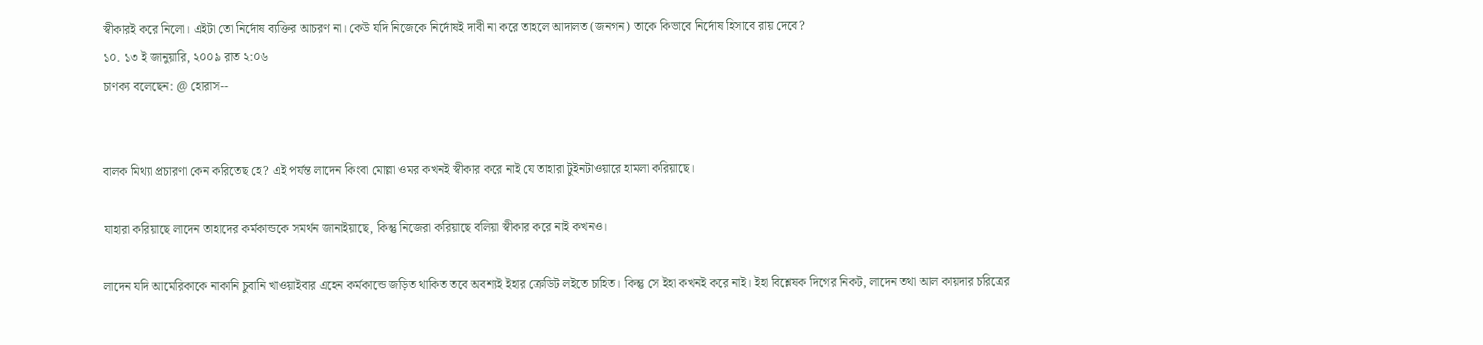স্বীকারই করে নিলো। এইটা তো নির্দোষ ব্যক্তির আচরণ না। কেউ যদি নিজেকে নির্দোষই দাবী না করে তাহলে আদালত (জনগন) তাকে কিভাবে নির্দোষ হিসাবে রায় দেবে?
১০. ১৩ ই জানুয়ারি, ২০০৯ রাত ২:০৬
চাণক্য বলেছেন: @ হোরাস--


বালক মিথ্যা প্রচারণা কেন করিতেছ হে? এই পর্যন্ত লাদেন কিংবা মোল্লা ওমর কখনই স্বীকার করে নাই যে তাহারা টুইনটাওয়ারে হামলা করিয়াছে।

যাহারা করিয়াছে লাদেন তাহাদের কর্মকান্ডকে সমর্থন জানাইয়াছে, কিন্তু নিজেরা করিয়াছে বলিয়া স্বীকার করে নাই কখনও।

লাদেন যদি আমেরিকাকে নাকানি চুবানি খাওয়াইবার এহেন কর্মকান্ডে জড়িত থাকিত তবে অবশ্যই ইহার ক্রেডিট লইতে চাহিত। কিন্তু সে ইহা কখনই করে নাই। ইহা বিশ্লেষক দিগের নিকট, লাদেন তথা আল কায়দার চরিত্রের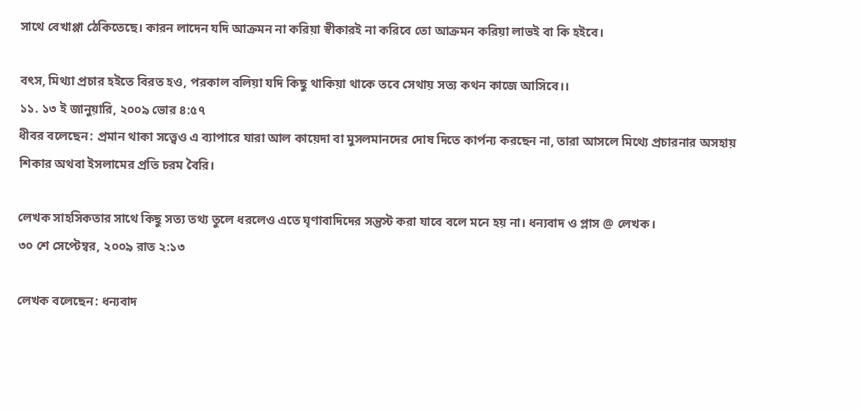সাথে বেখাপ্পা ঠেকিতেছে। কারন লাদেন যদি আক্রমন না করিয়া স্বীকারই না করিবে তো আক্রমন করিয়া লাভই বা কি হইবে।

বৎস, মিথ্যা প্রচার হইতে বিরত হও, পরকাল বলিয়া যদি কিছু থাকিয়া থাকে তবে সেথায় সত্য কথন কাজে আসিবে।।
১১. ১৩ ই জানুয়ারি, ২০০৯ ভোর ৪:৫৭
ধীবর বলেছেন: প্রমান থাকা সত্ত্বেও এ ব্যাপারে যারা আল কায়েদা বা মুসলমানদের দোষ দিতে কার্পন্য করছেন না, তারা আসলে মিথ্যে প্রচারনার অসহায় শিকার অথবা ইসলামের প্রতি চরম বৈরি।

লেখক সাহসিকতার সাথে কিছু সত্য তথ্য তুলে ধরলেও এতে ঘৃণাবাদিদের সন্তুস্ট করা যাবে বলে মনে হয় না। ধন্যবাদ ও প্লাস @ লেখক।
৩০ শে সেপ্টেম্বর, ২০০৯ রাত ২:১৩

লেখক বলেছেন: ধন্যবাদ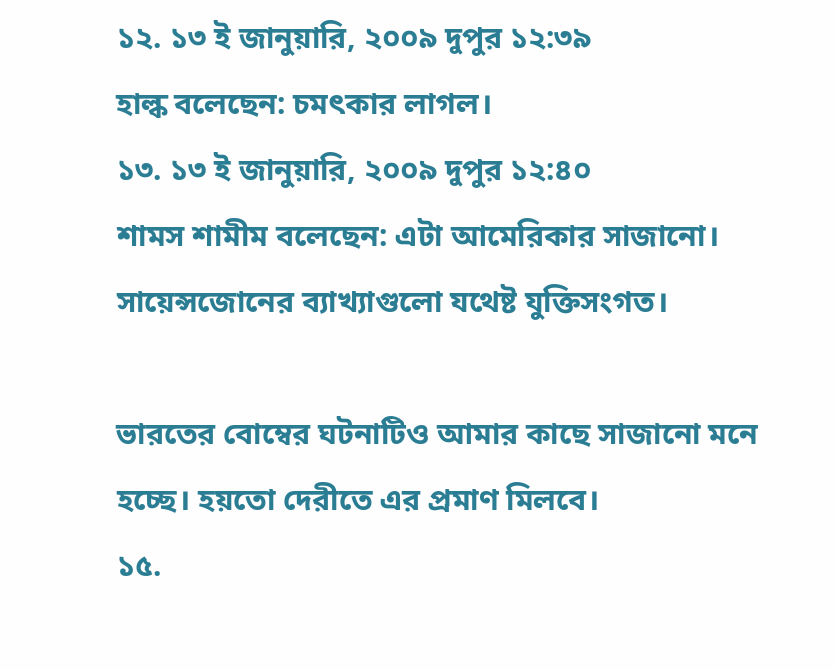১২. ১৩ ই জানুয়ারি, ২০০৯ দুপুর ১২:৩৯
হাল্ক বলেছেন: চমৎকার লাগল।
১৩. ১৩ ই জানুয়ারি, ২০০৯ দুপুর ১২:৪০
শামস শামীম বলেছেন: এটা আমেরিকার সাজানো। সায়েন্সজোনের ব্যাখ্যাগুলো যথেষ্ট যুক্তিসংগত।

ভারতের বোম্বের ঘটনাটিও আমার কাছে সাজানো মনে হচ্ছে। হয়তো দেরীতে এর প্রমাণ মিলবে।
১৫.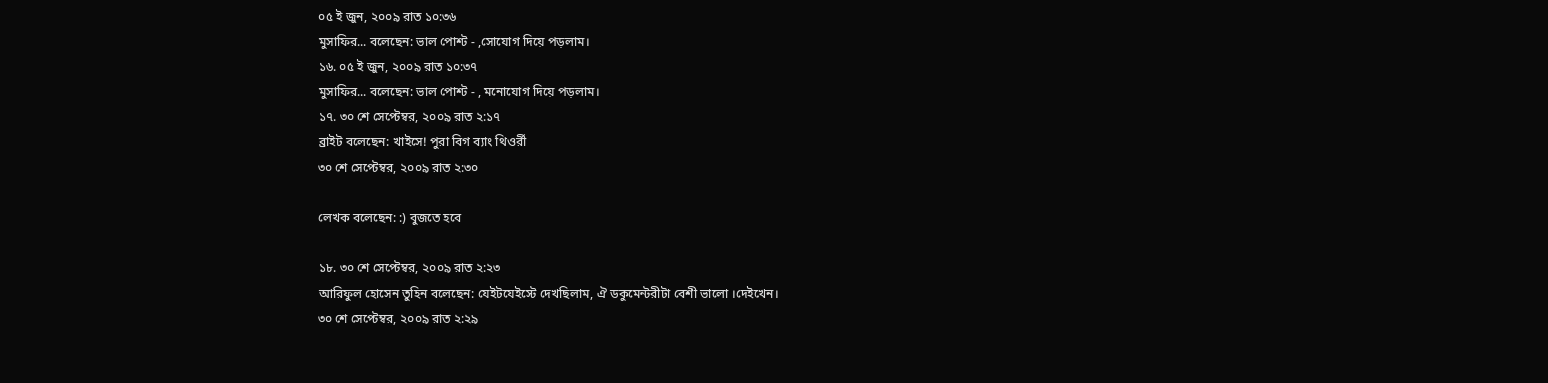০৫ ই জুন, ২০০৯ রাত ১০:৩৬
মুসাফির... বলেছেন: ভাল পোশ্ট - ,সোযোগ দিয়ে পড়লাম।
১৬. ০৫ ই জুন, ২০০৯ রাত ১০:৩৭
মুসাফির... বলেছেন: ভাল পোশ্ট - , মনোযোগ দিয়ে পড়লাম।
১৭. ৩০ শে সেপ্টেম্বর, ২০০৯ রাত ২:১৭
ব্রাইট বলেছেন: খাইসে! পুরা বিগ ব্যাং থিওর্রী
৩০ শে সেপ্টেম্বর, ২০০৯ রাত ২:৩০

লেখক বলেছেন: :) বুজতে হবে

১৮. ৩০ শে সেপ্টেম্বর, ২০০৯ রাত ২:২৩
আরিফুল হোসেন তুহিন বলেছেন: যেইটযেইস্টে দেখছিলাম, ঐ ডকুমেন্টরীটা বেশী ভালো ।দেইখেন।
৩০ শে সেপ্টেম্বর, ২০০৯ রাত ২:২৯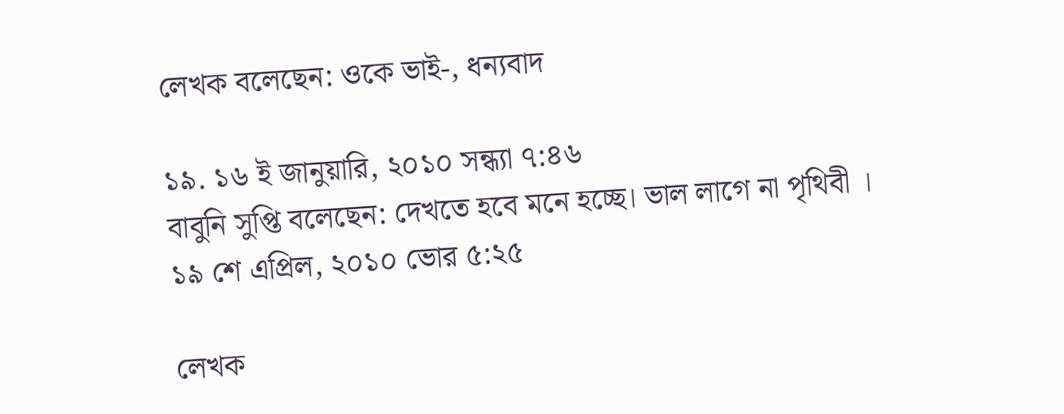লেখক বলেছেন: ওকে ভাই-, ধন্যবাদ

১৯. ১৬ ই জানুয়ারি, ২০১০ সন্ধ্যা ৭:৪৬
বাবুনি সুপ্তি বলেছেন: দেখতে হবে মনে হচ্ছে। ভাল লাগে না পৃথিবী ।
১৯ শে এপ্রিল, ২০১০ ভোর ৫:২৫

লেখক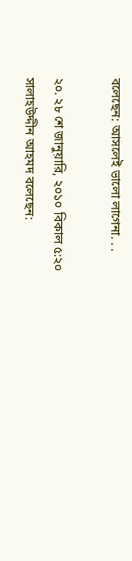বলেছেন: আসলেই ভালো লাগেনা. . .

২০. ২৮ শে জানুয়ারি, ২০১০ বিকাল ৫:২০
সালাহউদ্দীন আহমদ বলেছেন: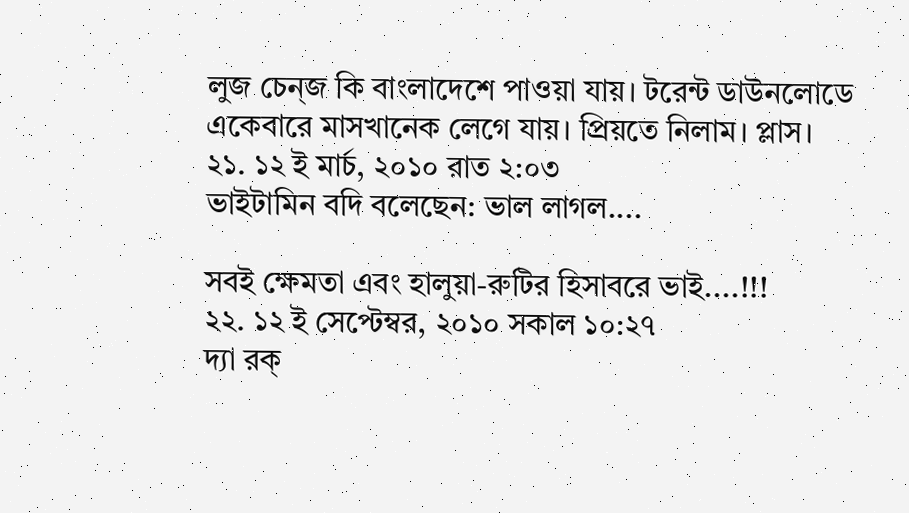লুজ চেন্জ কি বাংলাদেশে পাওয়া যায়। টরেন্ট ডাউনলোডে একেবারে মাসখানেক লেগে যায়। প্রিয়তে নিলাম। প্লাস।
২১. ১২ ই মার্চ, ২০১০ রাত ২:০৩
ভাইটামিন বদি বলেছেন: ভাল লাগল....

সবই ক্ষেমতা এবং হালুয়া-রুটির হিসাবরে ভাই....!!!
২২. ১২ ই সেপ্টেম্বর, ২০১০ সকাল ১০:২৭
দ্যা রক্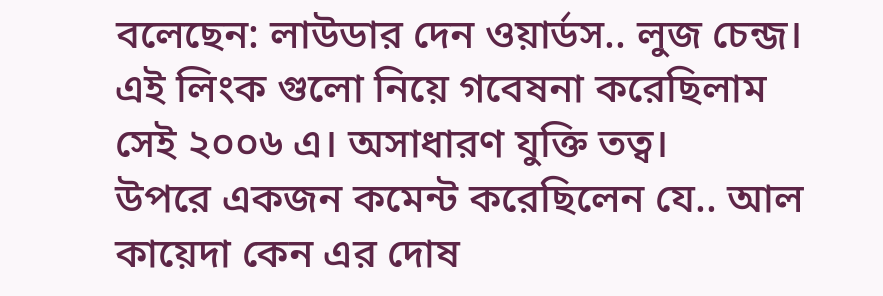বলেছেন: লাউডার দেন ওয়ার্ডস.. লুজ চেন্জ। এই লিংক গুলো নিয়ে গবেষনা করেছিলাম সেই ২০০৬ এ। অসাধারণ যুক্তি তত্ব।
উপরে একজন কমেন্ট করেছিলেন যে.. আল কায়েদা কেন এর দোষ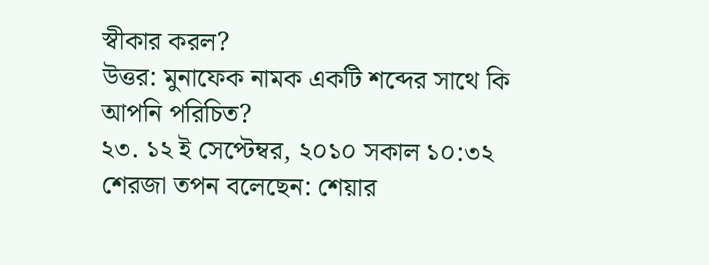স্বীকার করল?
উত্তর: মুনাফেক নামক একটি শব্দের সাথে কি আপনি পরিচিত?
২৩. ১২ ই সেপ্টেম্বর, ২০১০ সকাল ১০:৩২
শেরজা তপন বলেছেন: শেয়ার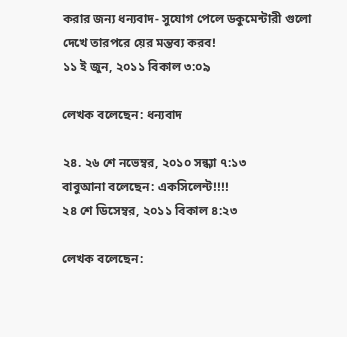করার জন্য ধন্যবাদ- সুযোগ পেলে ডকুমেন্টারী গুলো দেখে তারপরে য়ের মন্তব্য করব!
১১ ই জুন, ২০১১ বিকাল ৩:০৯

লেখক বলেছেন: ধন্যবাদ

২৪. ২৬ শে নভেম্বর, ২০১০ সন্ধ্যা ৭:১৩
বাবুআনা বলেছেন: একসিলেন্ট!!!!
২৪ শে ডিসেম্বর, ২০১১ বিকাল ৪:২৩

লেখক বলেছেন: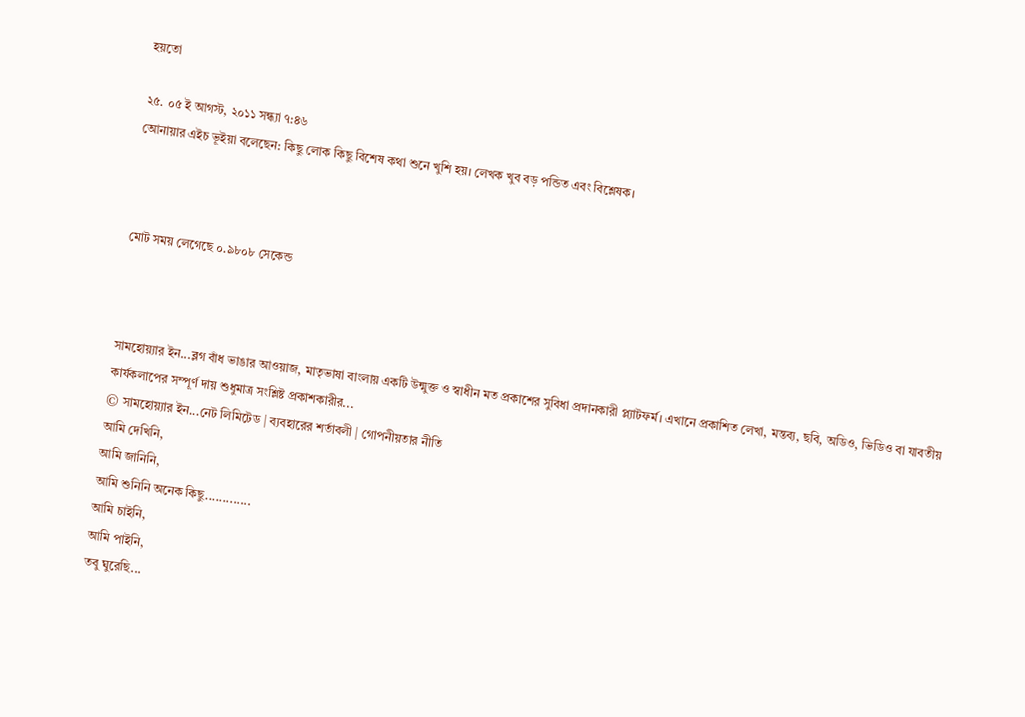হয়তো

২৫. ০৫ ই আগস্ট, ২০১১ সন্ধ্যা ৭:৪৬
আেনায়ার এইচ ভূইয়া বলেছেন: কিছু লোক কিছু বিশেষ কথা শুনে খুশি হয়। লেখক খুব বড় পন্ডিত এবং বিশ্লেষক।



মোট সময় লেগেছে ০.৯৮০৮ সেকেন্ড



সামহোয়‍্যার ইন...ব্লগ বাঁধ ভাঙার আওয়াজ, মাতৃভাষা বাংলায় একটি উন্মুক্ত ও স্বাধীন মত প্রকাশের সুবিধা প্রদানকারী প্ল্যাটফর্ম। এখানে প্রকাশিত লেখা, মন্তব‍্য, ছবি, অডিও, ভিডিও বা যাবতীয় কার্যকলাপের সম্পূর্ণ দায় শুধুমাত্র সংশ্লিষ্ট প্রকাশকারীর...
© সামহোয়্যার ইন...নেট লিমিটেড | ব্যবহারের শর্তাবলী | গোপনীয়তার নীতি
আমি দেখিনি,
আমি জানিনি,
আমি শুনিনি অনেক কিছু.............
আমি চাইনি,
আমি পাইনি,
তবু ঘুরেছি...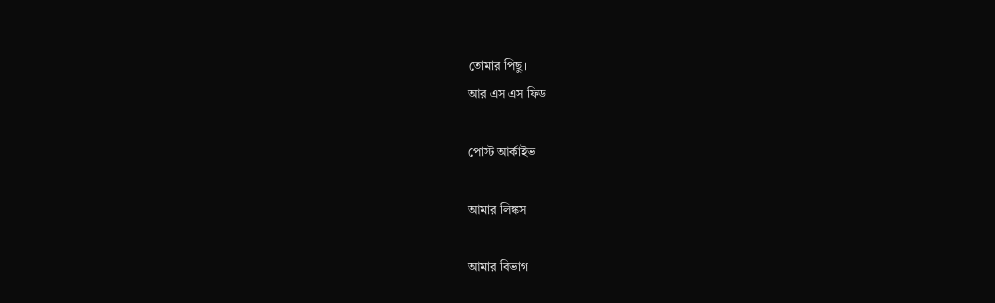তোমার পিছু।
আর এস এস ফিড

পোস্ট আর্কাইভ

আমার লিঙ্কস

আমার বিভাগ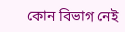কোন বিভাগ নেই